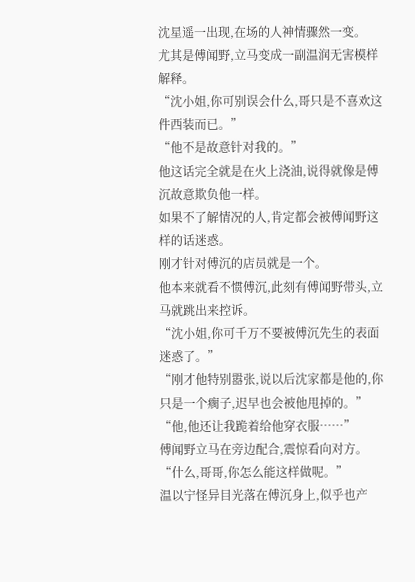沈星遥一出现,在场的人神情骤然一变。
尤其是傅闻野,立马变成一副温润无害模样解释。
“沈小姐,你可别误会什么,哥只是不喜欢这件西装而已。”
“他不是故意针对我的。”
他这话完全就是在火上浇油,说得就像是傅沉故意欺负他一样。
如果不了解情况的人,肯定都会被傅闻野这样的话迷惑。
刚才针对傅沉的店员就是一个。
他本来就看不惯傅沉,此刻有傅闻野带头,立马就跳出来控诉。
“沈小姐,你可千万不要被傅沉先生的表面迷惑了。”
“刚才他特别嚣张,说以后沈家都是他的,你只是一个瘸子,迟早也会被他甩掉的。”
“他,他还让我跪着给他穿衣服……”
傅闻野立马在旁边配合,震惊看向对方。
“什么,哥哥,你怎么能这样做呢。”
温以宁怪异目光落在傅沉身上,似乎也产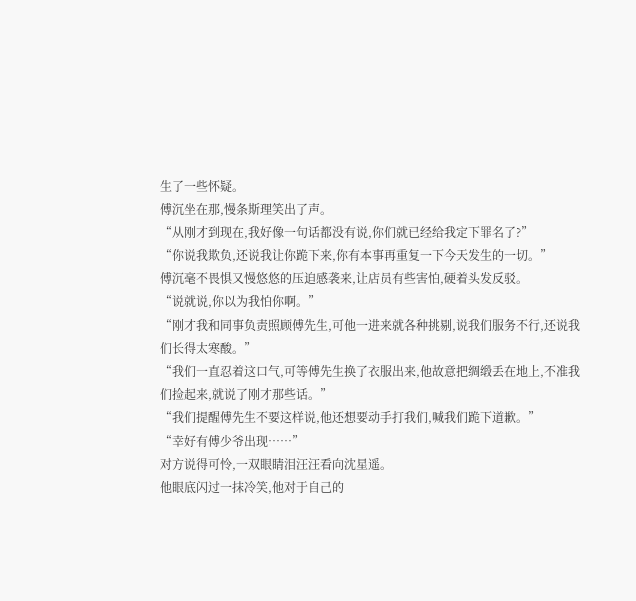生了一些怀疑。
傅沉坐在那,慢条斯理笑出了声。
“从刚才到现在,我好像一句话都没有说,你们就已经给我定下罪名了?”
“你说我欺负,还说我让你跪下来,你有本事再重复一下今天发生的一切。”
傅沉毫不畏惧又慢悠悠的压迫感袭来,让店员有些害怕,硬着头发反驳。
“说就说,你以为我怕你啊。”
“刚才我和同事负责照顾傅先生,可他一进来就各种挑剔,说我们服务不行,还说我们长得太寒酸。”
“我们一直忍着这口气,可等傅先生换了衣服出来,他故意把绸缎丢在地上,不准我们捡起来,就说了刚才那些话。”
“我们提醒傅先生不要这样说,他还想要动手打我们,喊我们跪下道歉。”
“幸好有傅少爷出现……”
对方说得可怜,一双眼睛泪汪汪看向沈星遥。
他眼底闪过一抹冷笑,他对于自己的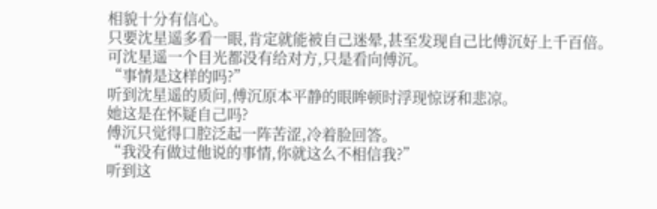相貌十分有信心。
只要沈星遥多看一眼,肯定就能被自己迷晕,甚至发现自己比傅沉好上千百倍。
可沈星遥一个目光都没有给对方,只是看向傅沉。
“事情是这样的吗?”
听到沈星遥的质问,傅沉原本平静的眼眸顿时浮现惊讶和悲凉。
她这是在怀疑自己吗?
傅沉只觉得口腔泛起一阵苦涩,冷着脸回答。
“我没有做过他说的事情,你就这么不相信我?”
听到这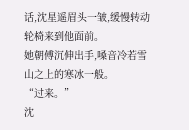话,沈星遥眉头一皱,缓慢转动轮椅来到他面前。
她朝傅沉伸出手,嗓音冷若雪山之上的寒冰一般。
“过来。”
沈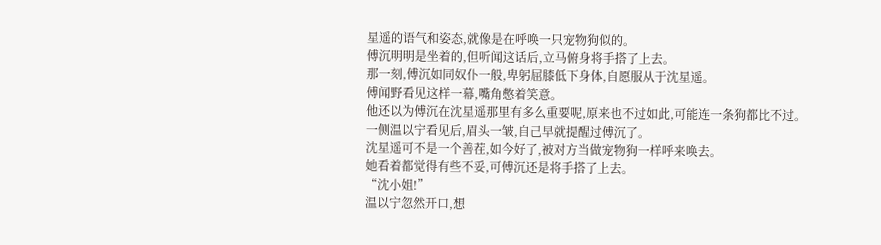星遥的语气和姿态,就像是在呼唤一只宠物狗似的。
傅沉明明是坐着的,但听闻这话后,立马俯身将手搭了上去。
那一刻,傅沉如同奴仆一般,卑躬屈膝低下身体,自愿服从于沈星遥。
傅闻野看见这样一幕,嘴角憋着笑意。
他还以为傅沉在沈星遥那里有多么重要呢,原来也不过如此,可能连一条狗都比不过。
一侧温以宁看见后,眉头一皱,自己早就提醒过傅沉了。
沈星遥可不是一个善茬,如今好了,被对方当做宠物狗一样呼来唤去。
她看着都觉得有些不妥,可傅沉还是将手搭了上去。
“沈小姐!”
温以宁忽然开口,想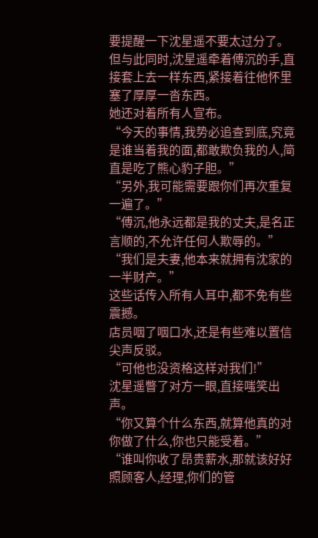要提醒一下沈星遥不要太过分了。
但与此同时,沈星遥牵着傅沉的手,直接套上去一样东西,紧接着往他怀里塞了厚厚一沓东西。
她还对着所有人宣布。
“今天的事情,我势必追查到底,究竟是谁当着我的面,都敢欺负我的人,简直是吃了熊心豹子胆。”
“另外,我可能需要跟你们再次重复一遍了。”
“傅沉,他永远都是我的丈夫,是名正言顺的,不允许任何人欺辱的。”
“我们是夫妻,他本来就拥有沈家的一半财产。”
这些话传入所有人耳中,都不免有些震撼。
店员咽了咽口水,还是有些难以置信尖声反驳。
“可他也没资格这样对我们!”
沈星遥瞥了对方一眼,直接嗤笑出声。
“你又算个什么东西,就算他真的对你做了什么,你也只能受着。”
“谁叫你收了昂贵薪水,那就该好好照顾客人,经理,你们的管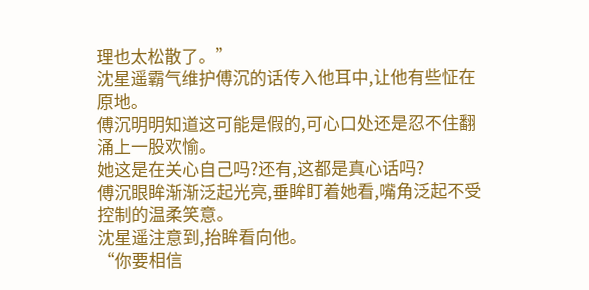理也太松散了。”
沈星遥霸气维护傅沉的话传入他耳中,让他有些怔在原地。
傅沉明明知道这可能是假的,可心口处还是忍不住翻涌上一股欢愉。
她这是在关心自己吗?还有,这都是真心话吗?
傅沉眼眸渐渐泛起光亮,垂眸盯着她看,嘴角泛起不受控制的温柔笑意。
沈星遥注意到,抬眸看向他。
“你要相信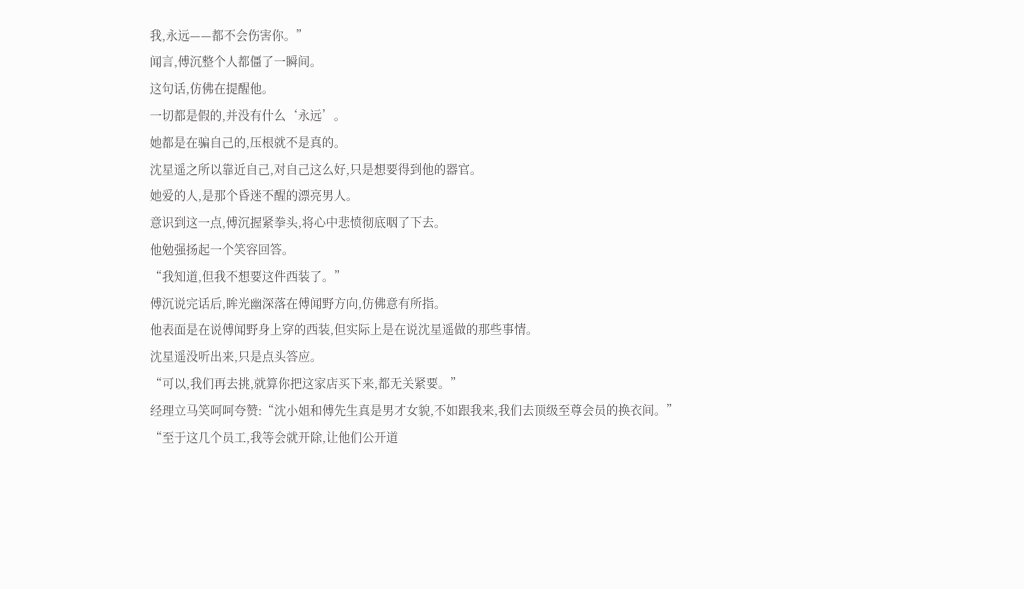我,永远——都不会伤害你。”
闻言,傅沉整个人都僵了一瞬间。
这句话,仿佛在提醒他。
一切都是假的,并没有什么‘永远’。
她都是在骗自己的,压根就不是真的。
沈星遥之所以靠近自己,对自己这么好,只是想要得到他的器官。
她爱的人,是那个昏迷不醒的漂亮男人。
意识到这一点,傅沉握紧拳头,将心中悲愤彻底咽了下去。
他勉强扬起一个笑容回答。
“我知道,但我不想要这件西装了。”
傅沉说完话后,眸光幽深落在傅闻野方向,仿佛意有所指。
他表面是在说傅闻野身上穿的西装,但实际上是在说沈星遥做的那些事情。
沈星遥没听出来,只是点头答应。
“可以,我们再去挑,就算你把这家店买下来,都无关紧要。”
经理立马笑呵呵夸赞:“沈小姐和傅先生真是男才女貌,不如跟我来,我们去顶级至尊会员的换衣间。”
“至于这几个员工,我等会就开除,让他们公开道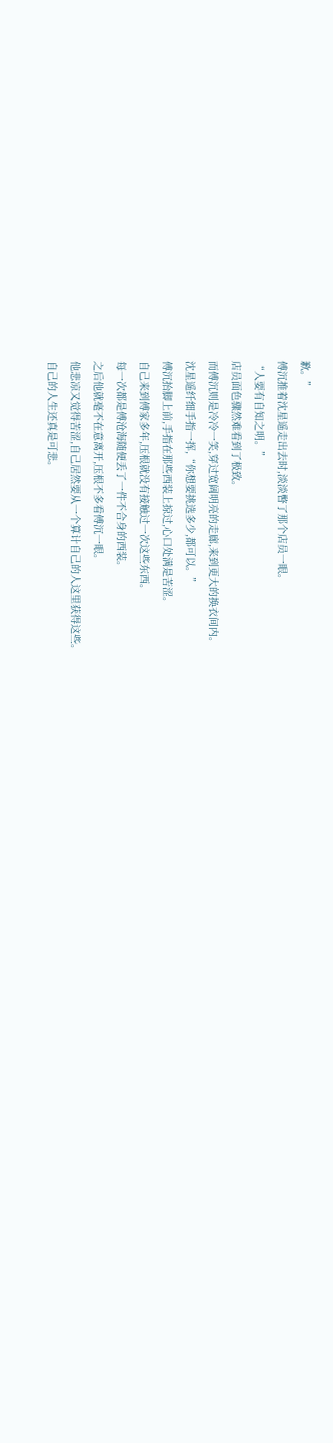歉。”
傅沉推着沈星遥走出去时,淡淡瞥了那个店员一眼。
“人要有自知之明。”
店员面色骤然难看到了极致。
而傅沉则是冷冷一笑,穿过宽阔明亮的走廊,来到更大的换衣间内。
沈星遥纤细手指一挥,“你想要挑选多少,都可以。”
傅沉抬脚上前,手指在那些西装上掠过,心口处满是苦涩。
自己来到傅家多年,压根就没有接触过一次这些东西。
每一次都是傅沧海随便丢了一件不合身的西装。
之后他就毫不在意离开,压根不多看傅沉一眼。
他悲凉又觉得苦涩,自己居然要从一个算计自己的人这里获得这些。
自己的人生还真是可悲。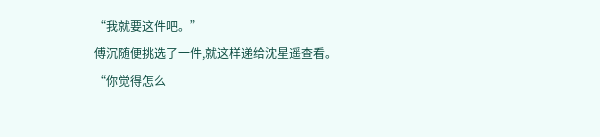“我就要这件吧。”
傅沉随便挑选了一件,就这样递给沈星遥查看。
“你觉得怎么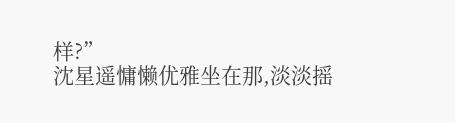样?”
沈星遥慵懒优雅坐在那,淡淡摇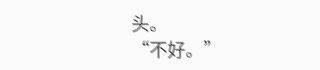头。
“不好。”